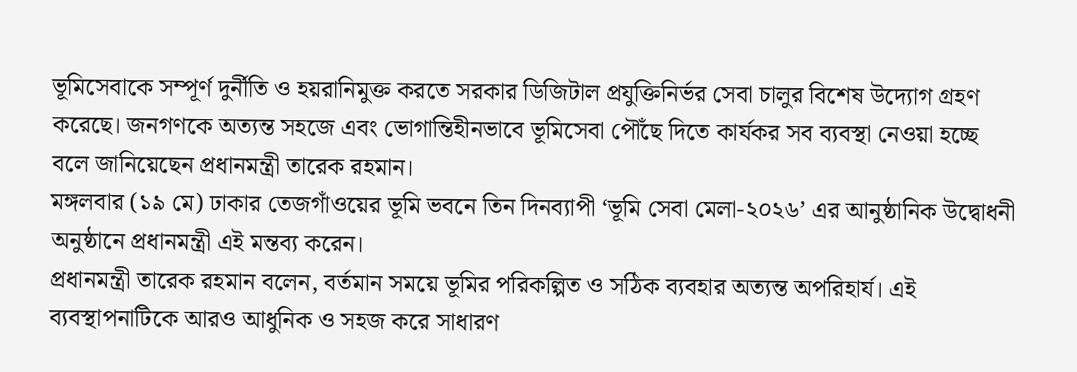ভূমিসেবাকে সম্পূর্ণ দুর্নীতি ও হয়রানিমুক্ত করতে সরকার ডিজিটাল প্রযুক্তিনির্ভর সেবা চালুর বিশেষ উদ্যোগ গ্রহণ করেছে। জনগণকে অত্যন্ত সহজে এবং ভোগান্তিহীনভাবে ভূমিসেবা পৌঁছে দিতে কার্যকর সব ব্যবস্থা নেওয়া হচ্ছে বলে জানিয়েছেন প্রধানমন্ত্রী তারেক রহমান।
মঙ্গলবার (১৯ মে) ঢাকার তেজগাঁওয়ের ভূমি ভবনে তিন দিনব্যাপী ‘ভূমি সেবা মেলা-২০২৬’ এর আনুষ্ঠানিক উদ্বোধনী অনুষ্ঠানে প্রধানমন্ত্রী এই মন্তব্য করেন।
প্রধানমন্ত্রী তারেক রহমান বলেন, বর্তমান সময়ে ভূমির পরিকল্পিত ও সঠিক ব্যবহার অত্যন্ত অপরিহার্য। এই ব্যবস্থাপনাটিকে আরও আধুনিক ও সহজ করে সাধারণ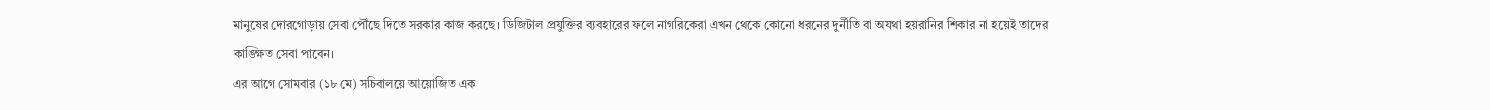মানুষের দোরগোড়ায় সেবা পৌঁছে দিতে সরকার কাজ করছে। ডিজিটাল প্রযুক্তির ব্যবহারের ফলে নাগরিকেরা এখন থেকে কোনো ধরনের দুর্নীতি বা অযথা হয়রানির শিকার না হয়েই তাদের কাঙ্ক্ষিত সেবা পাবেন।
এর আগে সোমবার (১৮ মে) সচিবালয়ে আয়োজিত এক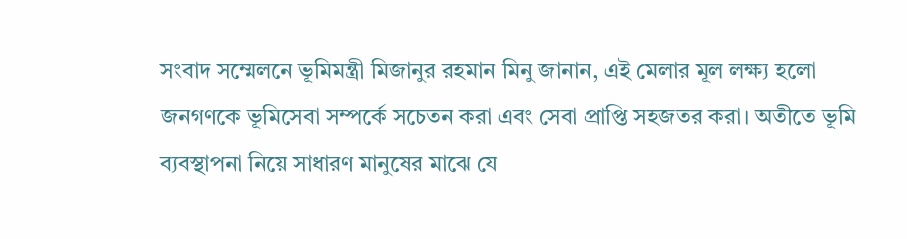সংবাদ সম্মেলনে ভূমিমন্ত্রী মিজানুর রহমান মিনু জানান, এই মেলার মূল লক্ষ্য হলো জনগণকে ভূমিসেবা সম্পর্কে সচেতন করা এবং সেবা প্রাপ্তি সহজতর করা। অতীতে ভূমি ব্যবস্থাপনা নিয়ে সাধারণ মানুষের মাঝে যে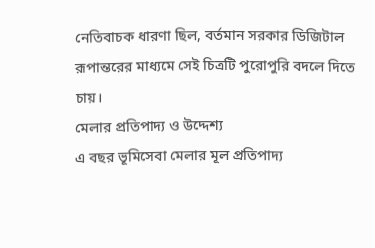নেতিবাচক ধারণা ছিল, বর্তমান সরকার ডিজিটাল রূপান্তরের মাধ্যমে সেই চিত্রটি পুরোপুরি বদলে দিতে চায়।
মেলার প্রতিপাদ্য ও উদ্দেশ্য
এ বছর ভূমিসেবা মেলার মূল প্রতিপাদ্য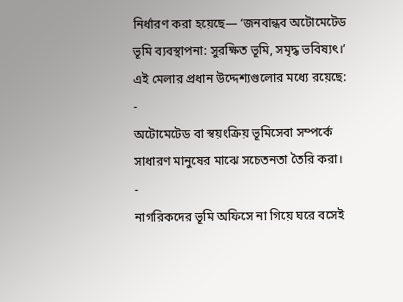নির্ধারণ করা হয়েছে— ‘জনবান্ধব অটোমেটেড ভূমি ব্যবস্থাপনা: সুরক্ষিত ভূমি, সমৃদ্ধ ভবিষ্যৎ।’
এই মেলার প্রধান উদ্দেশ্যগুলোর মধ্যে রয়েছে:
-
অটোমেটেড বা স্বয়ংক্রিয় ভূমিসেবা সম্পর্কে সাধারণ মানুষের মাঝে সচেতনতা তৈরি করা।
-
নাগরিকদের ভূমি অফিসে না গিয়ে ঘরে বসেই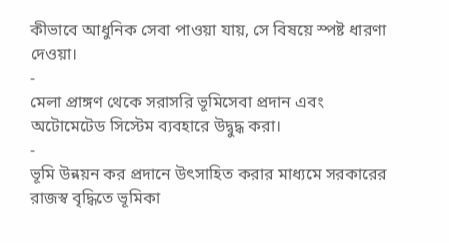কীভাবে আধুনিক সেবা পাওয়া যায়, সে বিষয়ে স্পষ্ট ধারণা দেওয়া।
-
মেলা প্রাঙ্গণ থেকে সরাসরি ভূমিসেবা প্রদান এবং অটোমেটেড সিস্টেম ব্যবহারে উদ্বুদ্ধ করা।
-
ভূমি উন্নয়ন কর প্রদানে উৎসাহিত করার মাধ্যমে সরকারের রাজস্ব বৃদ্ধিতে ভূমিকা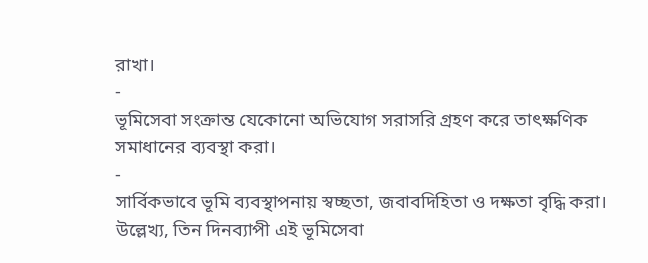রাখা।
-
ভূমিসেবা সংক্রান্ত যেকোনো অভিযোগ সরাসরি গ্রহণ করে তাৎক্ষণিক সমাধানের ব্যবস্থা করা।
-
সার্বিকভাবে ভূমি ব্যবস্থাপনায় স্বচ্ছতা, জবাবদিহিতা ও দক্ষতা বৃদ্ধি করা।
উল্লেখ্য, তিন দিনব্যাপী এই ভূমিসেবা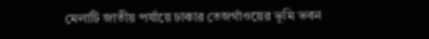মেলাটি জাতীয় পর্যায়ে ঢাকার তেজগাঁওয়ের ভূমি ভবন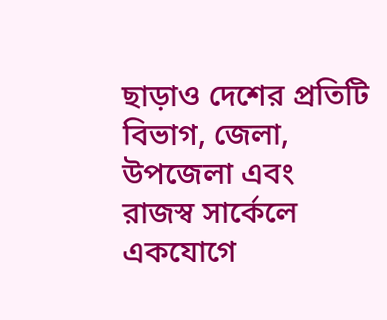ছাড়াও দেশের প্রতিটি বিভাগ, জেলা, উপজেলা এবং রাজস্ব সার্কেলে একযোগে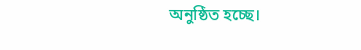অনুষ্ঠিত হচ্ছে।